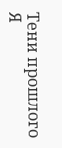Тени прошлого
Я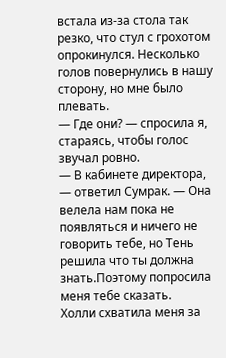встала из-за стола так резко, что стул с грохотом опрокинулся. Несколько голов повернулись в нашу сторону, но мне было плевать.
— Где они? — спросила я, стараясь, чтобы голос звучал ровно.
— В кабинете директора, — ответил Сумрак. — Она велела нам пока не появляться и ничего не говорить тебе, но Тень решила что ты должна знать.Поэтому попросила меня тебе сказать.
Холли схватила меня за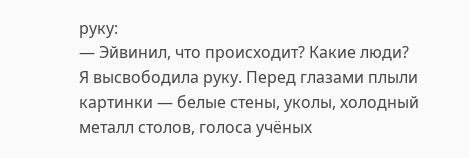руку:
— Эйвинил, что происходит? Какие люди?
Я высвободила руку. Перед глазами плыли картинки — белые стены, уколы, холодный металл столов, голоса учёных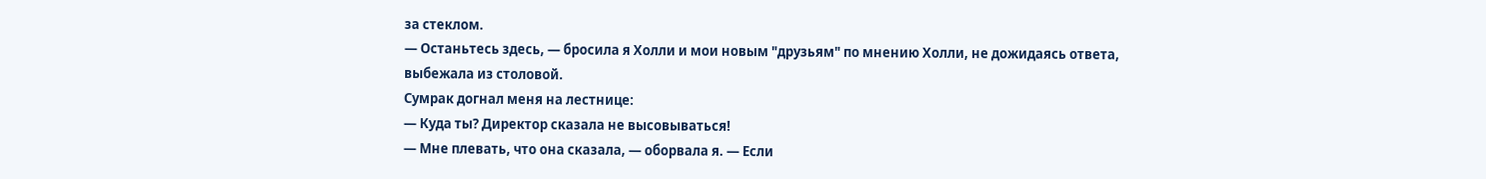за стеклом.
— Останьтесь здесь, — бросила я Холли и мои новым "друзьям" по мнению Холли, не дожидаясь ответа, выбежала из столовой.
Сумрак догнал меня на лестнице:
— Куда ты? Директор сказала не высовываться!
— Мне плевать, что она сказала, — оборвала я. — Если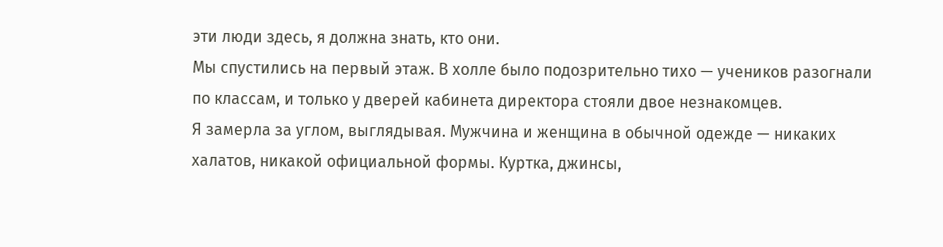эти люди здесь, я должна знать, кто они.
Мы спустились на первый этаж. В холле было подозрительно тихо — учеников разогнали по классам, и только у дверей кабинета директора стояли двое незнакомцев.
Я замерла за углом, выглядывая. Мужчина и женщина в обычной одежде — никаких халатов, никакой официальной формы. Куртка, джинсы,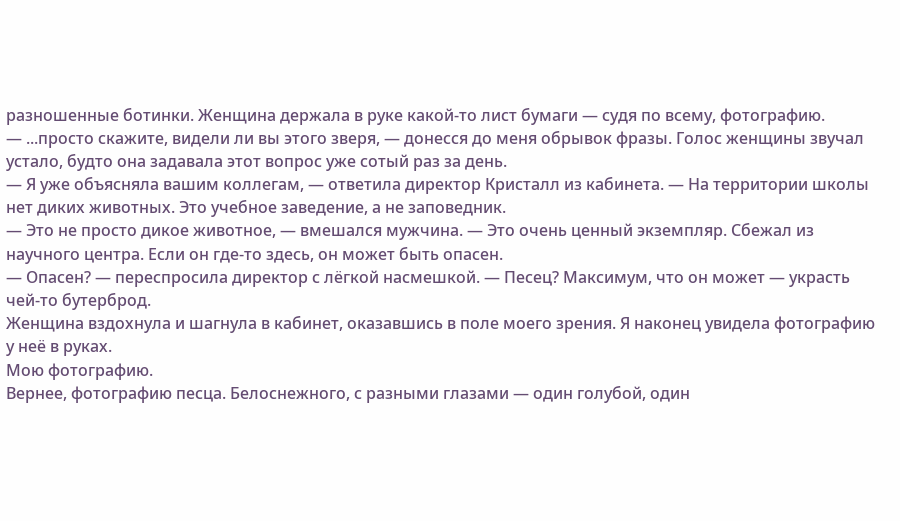разношенные ботинки. Женщина держала в руке какой-то лист бумаги — судя по всему, фотографию.
— ...просто скажите, видели ли вы этого зверя, — донесся до меня обрывок фразы. Голос женщины звучал устало, будто она задавала этот вопрос уже сотый раз за день.
— Я уже объясняла вашим коллегам, — ответила директор Кристалл из кабинета. — На территории школы нет диких животных. Это учебное заведение, а не заповедник.
— Это не просто дикое животное, — вмешался мужчина. — Это очень ценный экземпляр. Сбежал из научного центра. Если он где-то здесь, он может быть опасен.
— Опасен? — переспросила директор с лёгкой насмешкой. — Песец? Максимум, что он может — украсть чей-то бутерброд.
Женщина вздохнула и шагнула в кабинет, оказавшись в поле моего зрения. Я наконец увидела фотографию у неё в руках.
Мою фотографию.
Вернее, фотографию песца. Белоснежного, с разными глазами — один голубой, один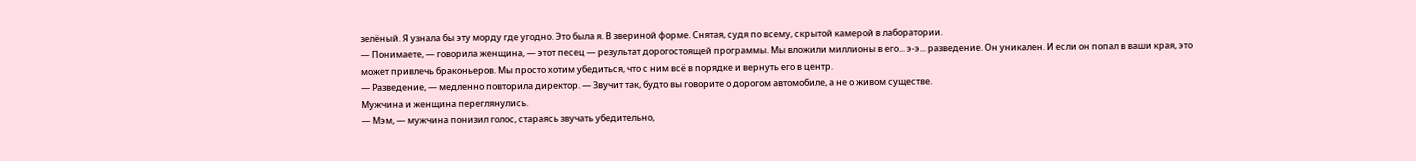зелёный. Я узнала бы эту морду где угодно. Это была я. В звериной форме. Снятая, судя по всему, скрытой камерой в лаборатории.
— Понимаете, — говорила женщина, — этот песец — результат дорогостоящей программы. Мы вложили миллионы в его... э-э... разведение. Он уникален. И если он попал в ваши края, это может привлечь браконьеров. Мы просто хотим убедиться, что с ним всё в порядке и вернуть его в центр.
— Разведение, — медленно повторила директор. — Звучит так, будто вы говорите о дорогом автомобиле, а не о живом существе.
Мужчина и женщина переглянулись.
— Мэм, — мужчина понизил голос, стараясь звучать убедительно,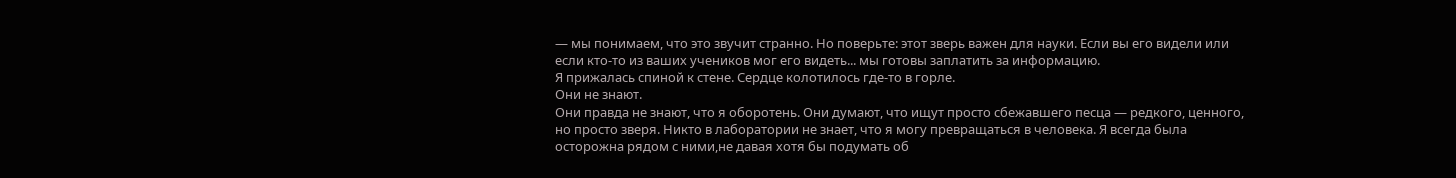— мы понимаем, что это звучит странно. Но поверьте: этот зверь важен для науки. Если вы его видели или если кто-то из ваших учеников мог его видеть... мы готовы заплатить за информацию.
Я прижалась спиной к стене. Сердце колотилось где-то в горле.
Они не знают.
Они правда не знают, что я оборотень. Они думают, что ищут просто сбежавшего песца — редкого, ценного, но просто зверя. Никто в лаборатории не знает, что я могу превращаться в человека. Я всегда была осторожна рядом с ними,не давая хотя бы подумать об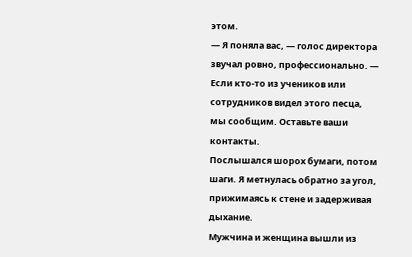этом.
— Я поняла вас, — голос директора звучал ровно, профессионально. — Если кто-то из учеников или сотрудников видел этого песца, мы сообщим. Оставьте ваши контакты.
Послышался шорох бумаги, потом шаги. Я метнулась обратно за угол, прижимаясь к стене и задерживая дыхание.
Мужчина и женщина вышли из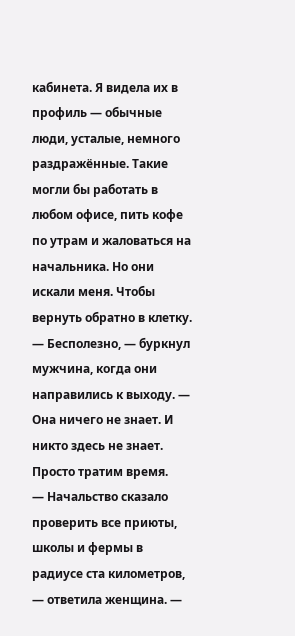кабинета. Я видела их в профиль — обычные люди, усталые, немного раздражённые. Такие могли бы работать в любом офисе, пить кофе по утрам и жаловаться на начальника. Но они искали меня. Чтобы вернуть обратно в клетку.
— Бесполезно, — буркнул мужчина, когда они направились к выходу. — Она ничего не знает. И никто здесь не знает. Просто тратим время.
— Начальство сказало проверить все приюты, школы и фермы в радиусе ста километров, — ответила женщина. —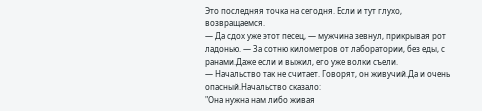Это последняя точка на сегодня. Если и тут глухо, возвращаемся.
— Да сдох уже этот песец, — мужчина зевнул, прикрывая рот ладонью. — За сотню километров от лаборатории, без еды, с ранами.Даже если и выжил, его уже волки съели.
— Начальство так не считает. Говорят, он живучий.Да и очень опасный.Начальство сказало:
"Она нужна нам либо живая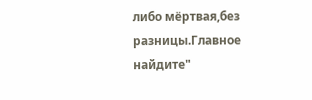либо мёртвая,без разницы.Главное найдите"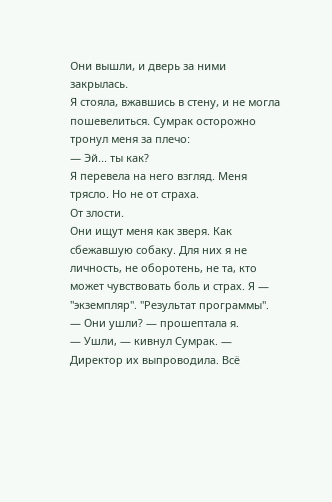Они вышли, и дверь за ними закрылась.
Я стояла, вжавшись в стену, и не могла пошевелиться. Сумрак осторожно тронул меня за плечо:
— Эй... ты как?
Я перевела на него взгляд. Меня трясло. Но не от страха.
От злости.
Они ищут меня как зверя. Как сбежавшую собаку. Для них я не личность, не оборотень, не та, кто может чувствовать боль и страх. Я — "экземпляр". "Результат программы".
— Они ушли? — прошептала я.
— Ушли, — кивнул Сумрак. — Директор их выпроводила. Всё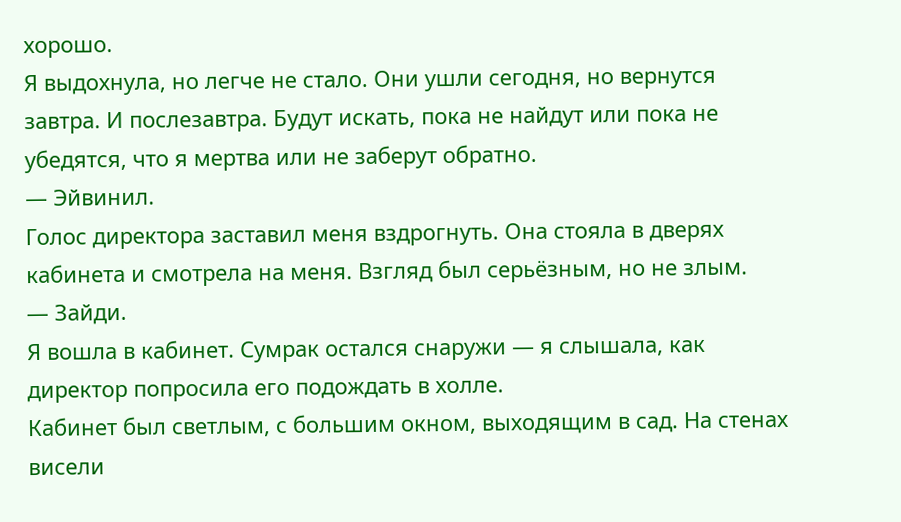хорошо.
Я выдохнула, но легче не стало. Они ушли сегодня, но вернутся завтра. И послезавтра. Будут искать, пока не найдут или пока не убедятся, что я мертва или не заберут обратно.
— Эйвинил.
Голос директора заставил меня вздрогнуть. Она стояла в дверях кабинета и смотрела на меня. Взгляд был серьёзным, но не злым.
— Зайди.
Я вошла в кабинет. Сумрак остался снаружи — я слышала, как директор попросила его подождать в холле.
Кабинет был светлым, с большим окном, выходящим в сад. На стенах висели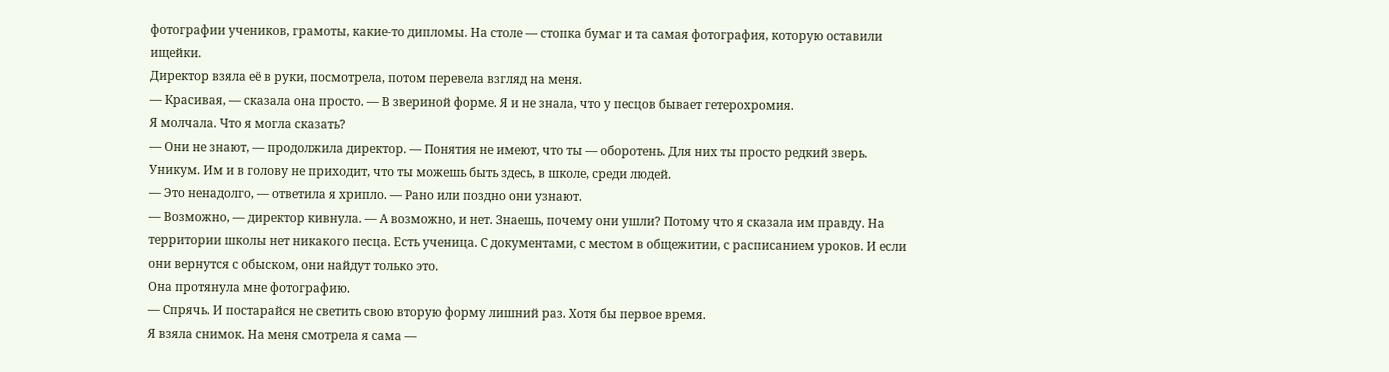фотографии учеников, грамоты, какие-то дипломы. На столе — стопка бумаг и та самая фотография, которую оставили ищейки.
Директор взяла её в руки, посмотрела, потом перевела взгляд на меня.
— Красивая, — сказала она просто. — В звериной форме. Я и не знала, что у песцов бывает гетерохромия.
Я молчала. Что я могла сказать?
— Они не знают, — продолжила директор. — Понятия не имеют, что ты — оборотень. Для них ты просто редкий зверь. Уникум. Им и в голову не приходит, что ты можешь быть здесь, в школе, среди людей.
— Это ненадолго, — ответила я хрипло. — Рано или поздно они узнают.
— Возможно, — директор кивнула. — А возможно, и нет. Знаешь, почему они ушли? Потому что я сказала им правду. На территории школы нет никакого песца. Есть ученица. С документами, с местом в общежитии, с расписанием уроков. И если они вернутся с обыском, они найдут только это.
Она протянула мне фотографию.
— Спрячь. И постарайся не светить свою вторую форму лишний раз. Хотя бы первое время.
Я взяла снимок. На меня смотрела я сама —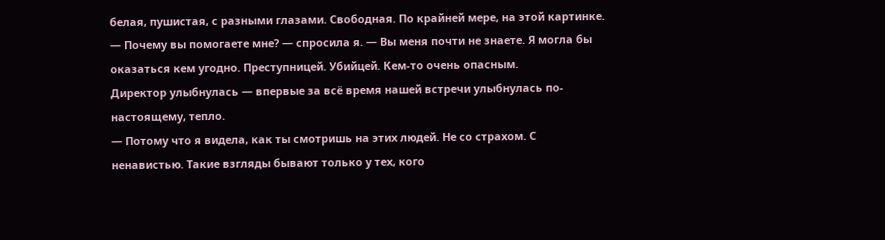белая, пушистая, с разными глазами. Свободная. По крайней мере, на этой картинке.
— Почему вы помогаете мне? — спросила я. — Вы меня почти не знаете. Я могла бы оказаться кем угодно. Преступницей. Убийцей. Кем-то очень опасным.
Директор улыбнулась — впервые за всё время нашей встречи улыбнулась по-настоящему, тепло.
— Потому что я видела, как ты смотришь на этих людей. Не со страхом. С ненавистью. Такие взгляды бывают только у тех, кого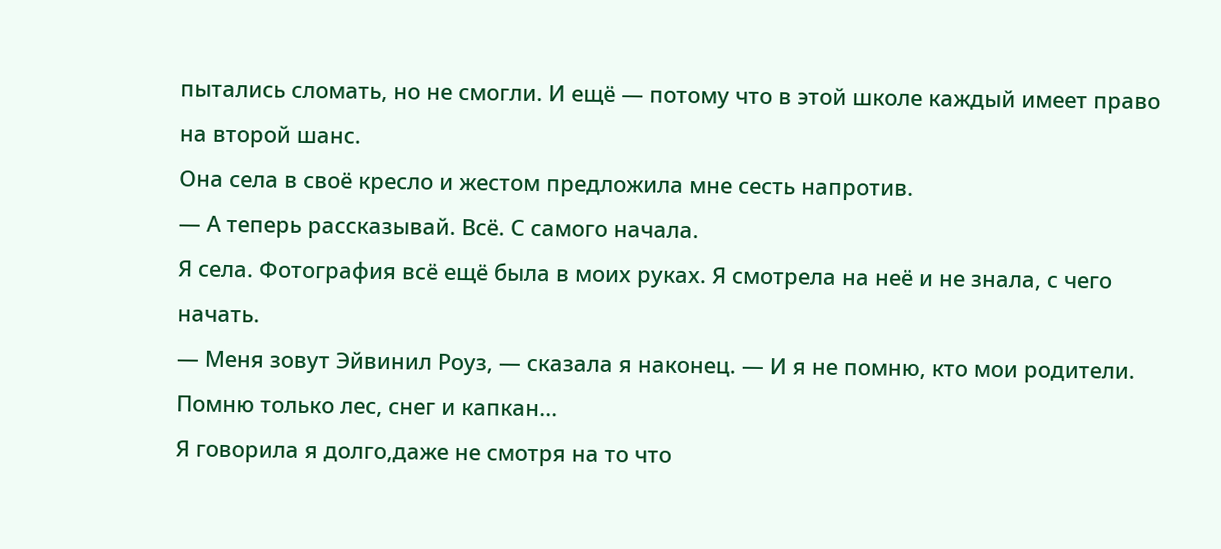пытались сломать, но не смогли. И ещё — потому что в этой школе каждый имеет право на второй шанс.
Она села в своё кресло и жестом предложила мне сесть напротив.
— А теперь рассказывай. Всё. С самого начала.
Я села. Фотография всё ещё была в моих руках. Я смотрела на неё и не знала, с чего начать.
— Меня зовут Эйвинил Роуз, — сказала я наконец. — И я не помню, кто мои родители. Помню только лес, снег и капкан...
Я говорила я долго,даже не смотря на то что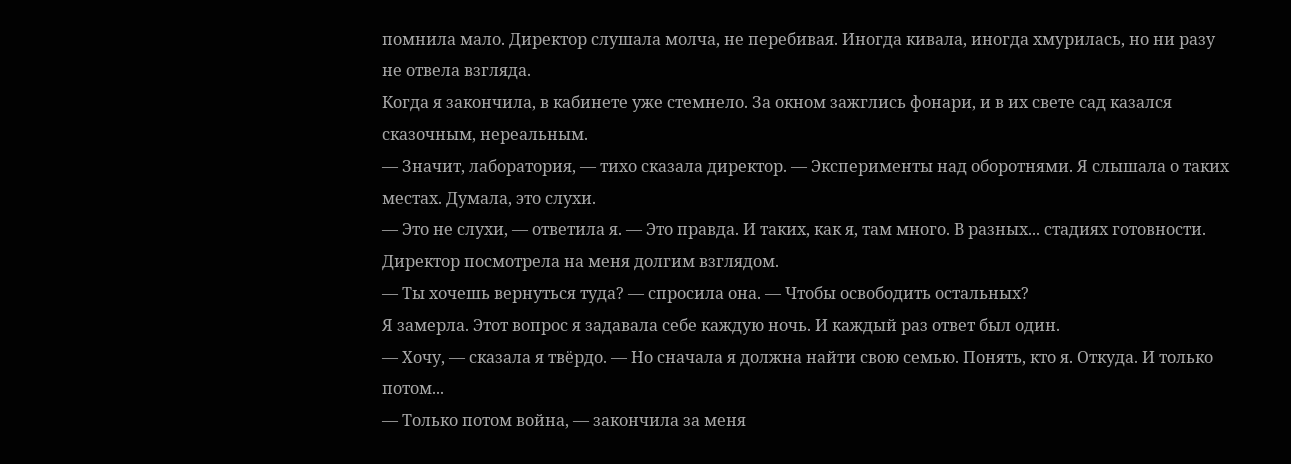помнила мало. Директор слушала молча, не перебивая. Иногда кивала, иногда хмурилась, но ни разу не отвела взгляда.
Когда я закончила, в кабинете уже стемнело. За окном зажглись фонари, и в их свете сад казался сказочным, нереальным.
— Значит, лаборатория, — тихо сказала директор. — Эксперименты над оборотнями. Я слышала о таких местах. Думала, это слухи.
— Это не слухи, — ответила я. — Это правда. И таких, как я, там много. В разных... стадиях готовности.
Директор посмотрела на меня долгим взглядом.
— Ты хочешь вернуться туда? — спросила она. — Чтобы освободить остальных?
Я замерла. Этот вопрос я задавала себе каждую ночь. И каждый раз ответ был один.
— Хочу, — сказала я твёрдо. — Но сначала я должна найти свою семью. Понять, кто я. Откуда. И только потом...
— Только потом война, — закончила за меня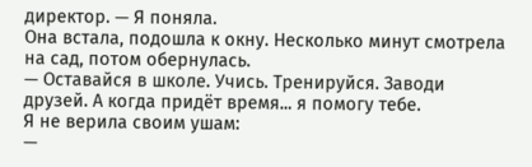директор. — Я поняла.
Она встала, подошла к окну. Несколько минут смотрела на сад, потом обернулась.
— Оставайся в школе. Учись. Тренируйся. Заводи друзей. А когда придёт время... я помогу тебе.
Я не верила своим ушам:
—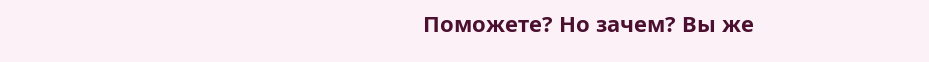Поможете? Но зачем? Вы же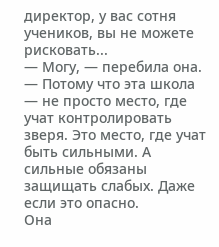директор, у вас сотня учеников, вы не можете рисковать...
— Могу, — перебила она. — Потому что эта школа — не просто место, где учат контролировать зверя. Это место, где учат быть сильными. А сильные обязаны защищать слабых. Даже если это опасно.
Она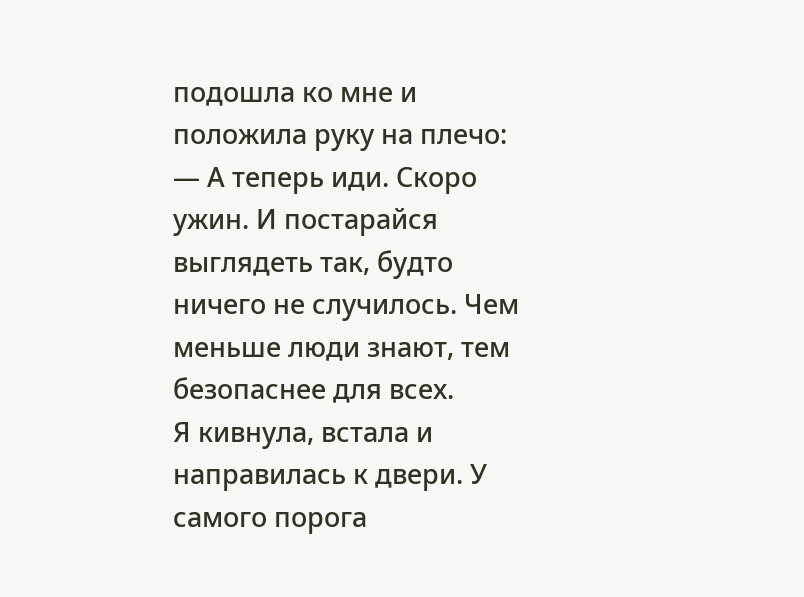подошла ко мне и положила руку на плечо:
— А теперь иди. Скоро ужин. И постарайся выглядеть так, будто ничего не случилось. Чем меньше люди знают, тем безопаснее для всех.
Я кивнула, встала и направилась к двери. У самого порога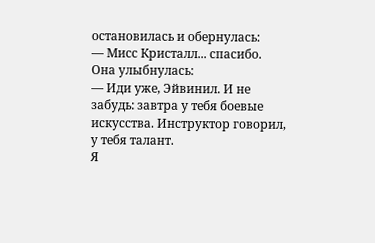остановилась и обернулась:
— Мисс Кристалл... спасибо.
Она улыбнулась:
— Иди уже, Эйвинил. И не забудь: завтра у тебя боевые искусства. Инструктор говорил, у тебя талант.
Я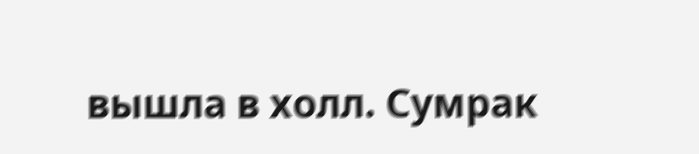вышла в холл. Сумрак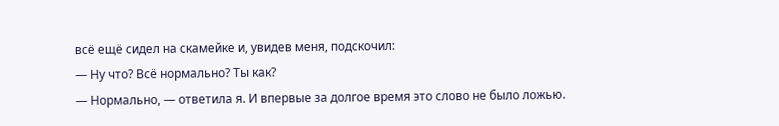всё ещё сидел на скамейке и, увидев меня, подскочил:
— Ну что? Всё нормально? Ты как?
— Нормально, — ответила я. И впервые за долгое время это слово не было ложью.